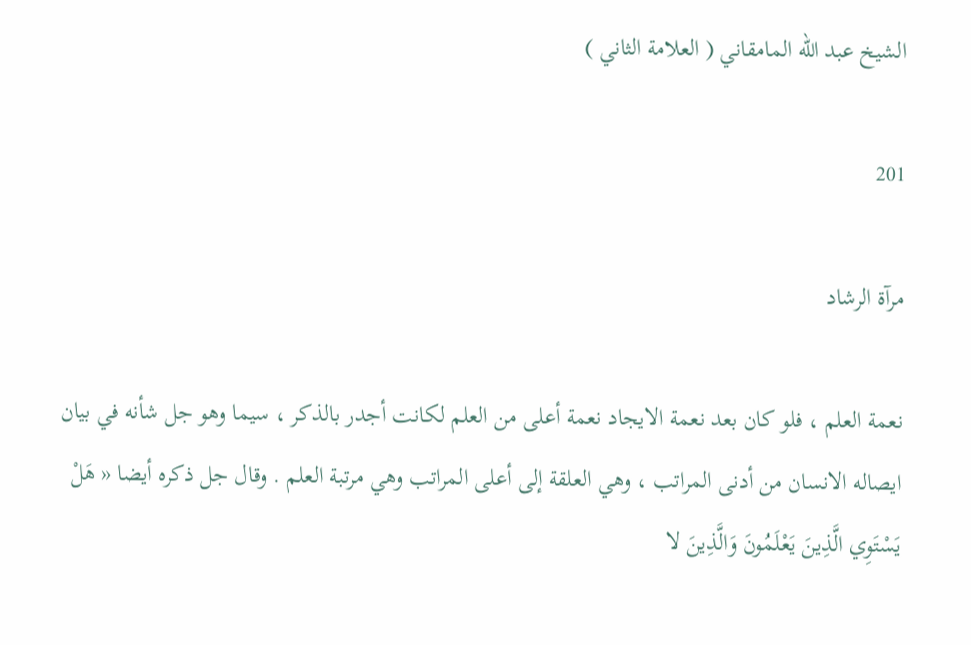الشيخ عبد الله المامقاني ( العلامة الثاني )

201

مرآة الرشاد

نعمة العلم ، فلو كان بعد نعمة الايجاد نعمة أعلى من العلم لكانت أجدر بالذكر ، سيما وهو جل شأنه في بيان ايصاله الانسان من أدنى المراتب ، وهي العلقة إلى أعلى المراتب وهي مرتبة العلم . وقال جل ذكره أيضا « هَلْ يَسْتَوِي الَّذِينَ يَعْلَمُونَ وَالَّذِينَ لا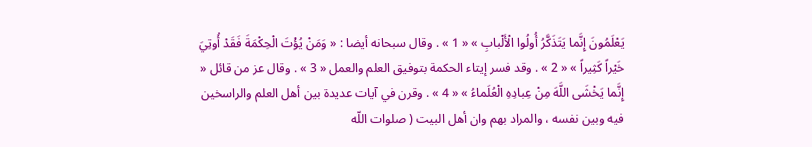يَعْلَمُونَ إِنَّما يَتَذَكَّرُ أُولُوا الْأَلْبابِ » « 1 » . وقال سبحانه أيضا : « وَمَنْ يُؤْتَ الْحِكْمَةَ فَقَدْ أُوتِيَ خَيْراً كَثِيراً » « 2 » . وقد فسر إيتاء الحكمة بتوفيق العلم والعمل « 3 » . وقال عز من قائل « إِنَّما يَخْشَى اللَّهَ مِنْ عِبادِهِ الْعُلَماءُ » « 4 » . وقرن في آيات عديدة بين أهل العلم والراسخين فيه وبين نفسه ، والمراد بهم وان أهل البيت ( صلوات اللّه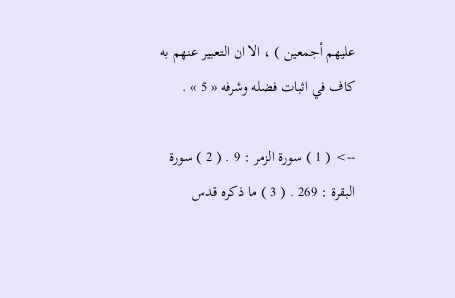عليهم أجمعين ) ، الا ان التعبير عنهم به كاف في اثبات فضله وشرفه « 5 » .

--> ( 1 ) سورة الزمر : 9 . ( 2 ) سورة البقرة : 269 . ( 3 ) ما ذكره قدس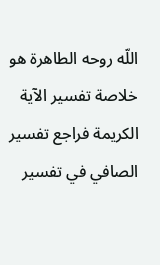اللّه روحه الطاهرة هو خلاصة تفسير الآية الكريمة فراجع تفسير الصافي في تفسير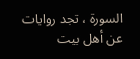السورة ، تجد روايات عن أهل بيت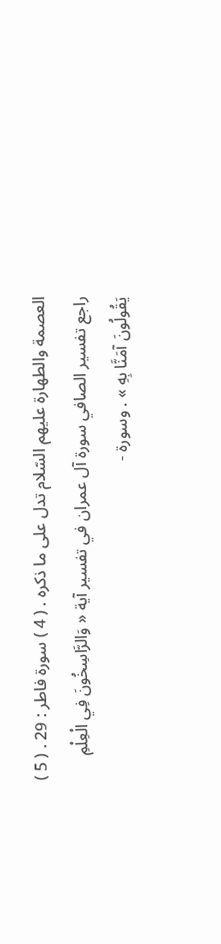العصمة والطهارة عليهم السّلام تدل على ما ذكره . ( 4 ) سورة فاطر : 29 . ( 5 ) راجع تفسير الصافي سورة آل عمران في تفسير آية « وَالرَّاسِخُونَ فِي الْعِلْمِ يَقُولُونَ آمَنَّا بِهِ » . وسورة -